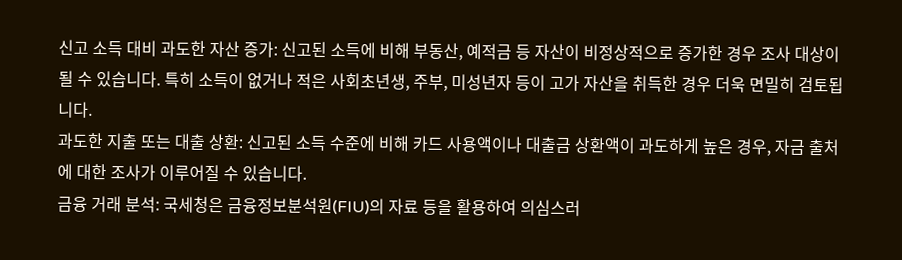신고 소득 대비 과도한 자산 증가: 신고된 소득에 비해 부동산, 예적금 등 자산이 비정상적으로 증가한 경우 조사 대상이 될 수 있습니다. 특히 소득이 없거나 적은 사회초년생, 주부, 미성년자 등이 고가 자산을 취득한 경우 더욱 면밀히 검토됩니다.
과도한 지출 또는 대출 상환: 신고된 소득 수준에 비해 카드 사용액이나 대출금 상환액이 과도하게 높은 경우, 자금 출처에 대한 조사가 이루어질 수 있습니다.
금융 거래 분석: 국세청은 금융정보분석원(FIU)의 자료 등을 활용하여 의심스러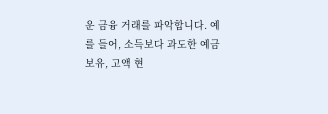운 금융 거래를 파악합니다. 예를 들어, 소득보다 과도한 예금 보유, 고액 현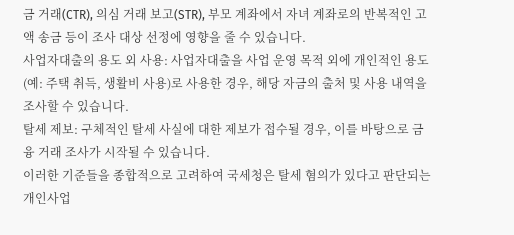금 거래(CTR), 의심 거래 보고(STR), 부모 계좌에서 자녀 계좌로의 반복적인 고액 송금 등이 조사 대상 선정에 영향을 줄 수 있습니다.
사업자대출의 용도 외 사용: 사업자대출을 사업 운영 목적 외에 개인적인 용도(예: 주택 취득, 생활비 사용)로 사용한 경우, 해당 자금의 출처 및 사용 내역을 조사할 수 있습니다.
탈세 제보: 구체적인 탈세 사실에 대한 제보가 접수될 경우, 이를 바탕으로 금융 거래 조사가 시작될 수 있습니다.
이러한 기준들을 종합적으로 고려하여 국세청은 탈세 혐의가 있다고 판단되는 개인사업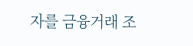자를 금융거래 조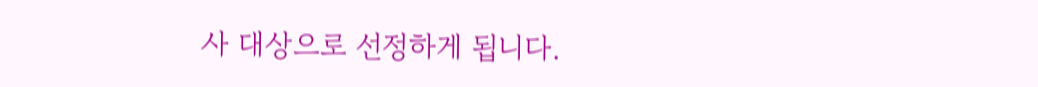사 대상으로 선정하게 됩니다.